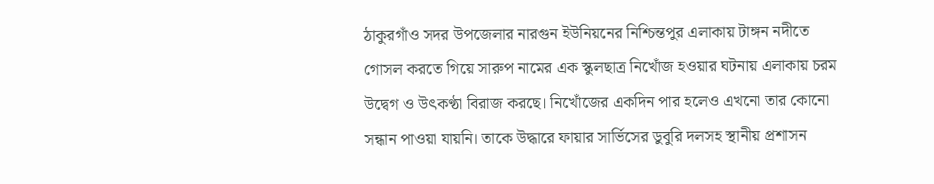ঠাকুরগাঁও সদর উপজেলার নারগুন ইউনিয়নের নিশ্চিন্তপুর এলাকায় টাঙ্গন নদীতে গোসল করতে গিয়ে সারুপ নামের এক স্কুলছাত্র নিখোঁজ হওয়ার ঘটনায় এলাকায় চরম উদ্বেগ ও উৎকণ্ঠা বিরাজ করছে। নিখোঁজের একদিন পার হলেও এখনো তার কোনো সন্ধান পাওয়া যায়নি। তাকে উদ্ধারে ফায়ার সার্ভিসের ডুবুরি দলসহ স্থানীয় প্রশাসন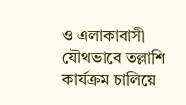ও এলাকাবাসী যৌথভাবে তল্লাশি কার্যক্রম চালিয়ে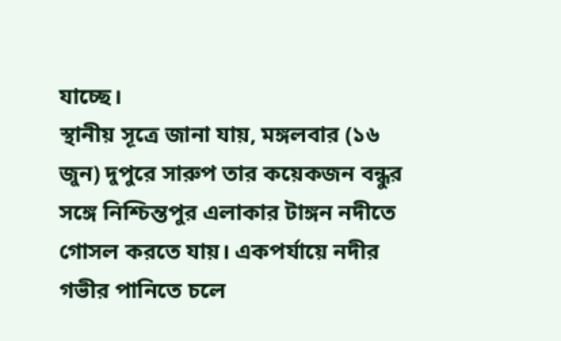যাচ্ছে।
স্থানীয় সূত্রে জানা যায়, মঙ্গলবার (১৬ জুন) দুপুরে সারুপ তার কয়েকজন বন্ধুর সঙ্গে নিশ্চিন্তপুর এলাকার টাঙ্গন নদীতে গোসল করতে যায়। একপর্যায়ে নদীর গভীর পানিতে চলে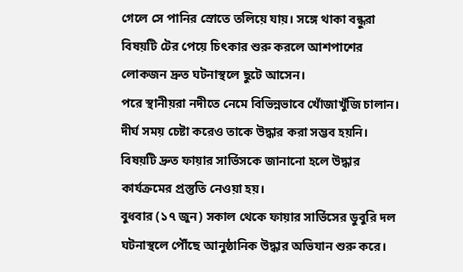গেলে সে পানির স্রোতে তলিয়ে যায়। সঙ্গে থাকা বন্ধুরা বিষয়টি টের পেয়ে চিৎকার শুরু করলে আশপাশের লোকজন দ্রুত ঘটনাস্থলে ছুটে আসেন।
পরে স্থানীয়রা নদীতে নেমে বিভিন্নভাবে খোঁজাখুঁজি চালান। দীর্ঘ সময় চেষ্টা করেও তাকে উদ্ধার করা সম্ভব হয়নি। বিষয়টি দ্রুত ফায়ার সার্ভিসকে জানানো হলে উদ্ধার কার্যক্রমের প্রস্তুতি নেওয়া হয়।
বুধবার (১৭ জুন) সকাল থেকে ফায়ার সার্ভিসের ডুবুরি দল ঘটনাস্থলে পৌঁছে আনুষ্ঠানিক উদ্ধার অভিযান শুরু করে।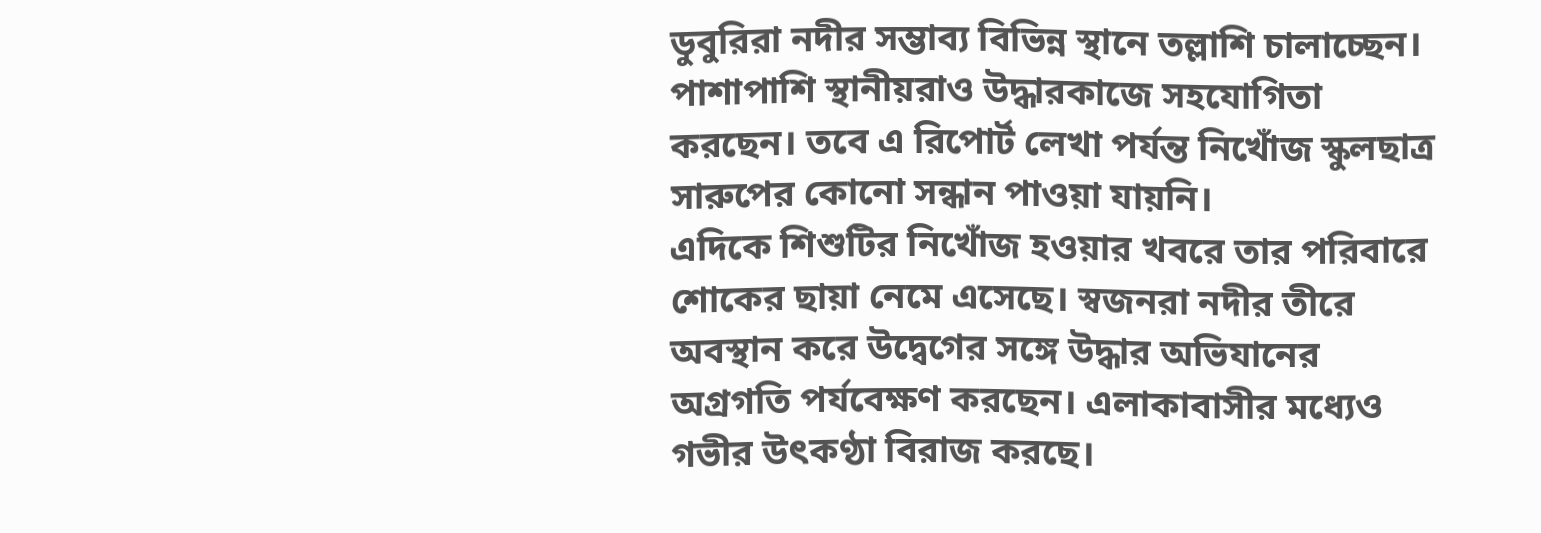ডুবুরিরা নদীর সম্ভাব্য বিভিন্ন স্থানে তল্লাশি চালাচ্ছেন। পাশাপাশি স্থানীয়রাও উদ্ধারকাজে সহযোগিতা করছেন। তবে এ রিপোর্ট লেখা পর্যন্ত নিখোঁজ স্কুলছাত্র সারুপের কোনো সন্ধান পাওয়া যায়নি।
এদিকে শিশুটির নিখোঁজ হওয়ার খবরে তার পরিবারে শোকের ছায়া নেমে এসেছে। স্বজনরা নদীর তীরে অবস্থান করে উদ্বেগের সঙ্গে উদ্ধার অভিযানের অগ্রগতি পর্যবেক্ষণ করছেন। এলাকাবাসীর মধ্যেও গভীর উৎকণ্ঠা বিরাজ করছে।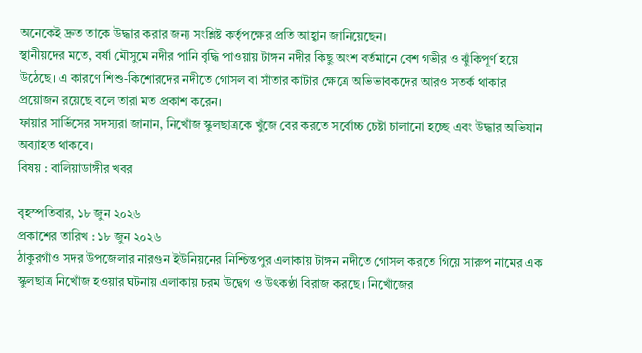অনেকেই দ্রুত তাকে উদ্ধার করার জন্য সংশ্লিষ্ট কর্তৃপক্ষের প্রতি আহ্বান জানিয়েছেন।
স্থানীয়দের মতে, বর্ষা মৌসুমে নদীর পানি বৃদ্ধি পাওয়ায় টাঙ্গন নদীর কিছু অংশ বর্তমানে বেশ গভীর ও ঝুঁকিপূর্ণ হয়ে উঠেছে। এ কারণে শিশু-কিশোরদের নদীতে গোসল বা সাঁতার কাটার ক্ষেত্রে অভিভাবকদের আরও সতর্ক থাকার প্রয়োজন রয়েছে বলে তারা মত প্রকাশ করেন।
ফায়ার সার্ভিসের সদস্যরা জানান, নিখোঁজ স্কুলছাত্রকে খুঁজে বের করতে সর্বোচ্চ চেষ্টা চালানো হচ্ছে এবং উদ্ধার অভিযান অব্যাহত থাকবে।
বিষয় : বালিয়াডাঙ্গীর খবর

বৃহস্পতিবার, ১৮ জুন ২০২৬
প্রকাশের তারিখ : ১৮ জুন ২০২৬
ঠাকুরগাঁও সদর উপজেলার নারগুন ইউনিয়নের নিশ্চিন্তপুর এলাকায় টাঙ্গন নদীতে গোসল করতে গিয়ে সারুপ নামের এক স্কুলছাত্র নিখোঁজ হওয়ার ঘটনায় এলাকায় চরম উদ্বেগ ও উৎকণ্ঠা বিরাজ করছে। নিখোঁজের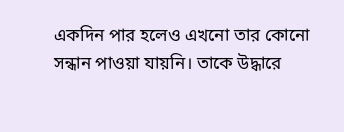একদিন পার হলেও এখনো তার কোনো সন্ধান পাওয়া যায়নি। তাকে উদ্ধারে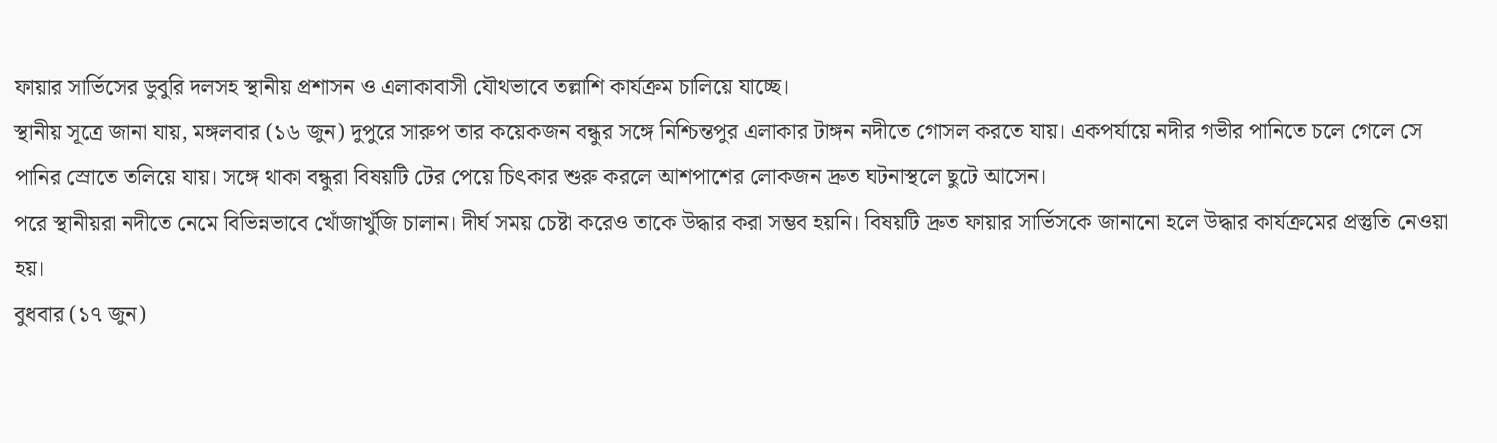ফায়ার সার্ভিসের ডুবুরি দলসহ স্থানীয় প্রশাসন ও এলাকাবাসী যৌথভাবে তল্লাশি কার্যক্রম চালিয়ে যাচ্ছে।
স্থানীয় সূত্রে জানা যায়, মঙ্গলবার (১৬ জুন) দুপুরে সারুপ তার কয়েকজন বন্ধুর সঙ্গে নিশ্চিন্তপুর এলাকার টাঙ্গন নদীতে গোসল করতে যায়। একপর্যায়ে নদীর গভীর পানিতে চলে গেলে সে পানির স্রোতে তলিয়ে যায়। সঙ্গে থাকা বন্ধুরা বিষয়টি টের পেয়ে চিৎকার শুরু করলে আশপাশের লোকজন দ্রুত ঘটনাস্থলে ছুটে আসেন।
পরে স্থানীয়রা নদীতে নেমে বিভিন্নভাবে খোঁজাখুঁজি চালান। দীর্ঘ সময় চেষ্টা করেও তাকে উদ্ধার করা সম্ভব হয়নি। বিষয়টি দ্রুত ফায়ার সার্ভিসকে জানানো হলে উদ্ধার কার্যক্রমের প্রস্তুতি নেওয়া হয়।
বুধবার (১৭ জুন)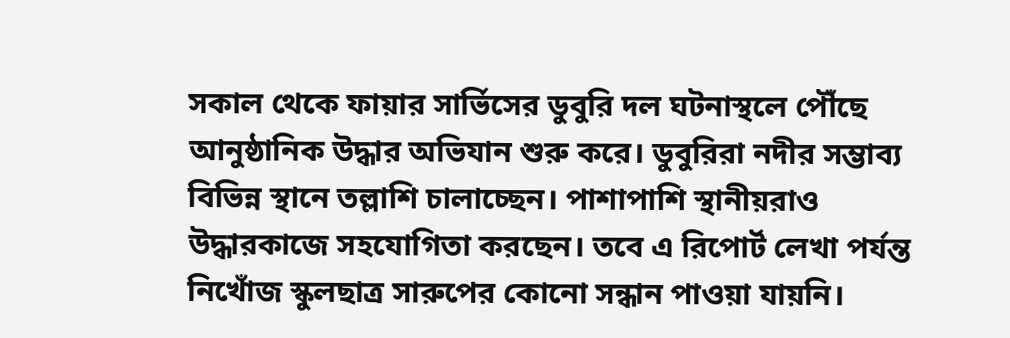সকাল থেকে ফায়ার সার্ভিসের ডুবুরি দল ঘটনাস্থলে পৌঁছে আনুষ্ঠানিক উদ্ধার অভিযান শুরু করে। ডুবুরিরা নদীর সম্ভাব্য বিভিন্ন স্থানে তল্লাশি চালাচ্ছেন। পাশাপাশি স্থানীয়রাও উদ্ধারকাজে সহযোগিতা করছেন। তবে এ রিপোর্ট লেখা পর্যন্ত নিখোঁজ স্কুলছাত্র সারুপের কোনো সন্ধান পাওয়া যায়নি।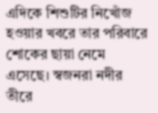এদিকে শিশুটির নিখোঁজ হওয়ার খবরে তার পরিবারে শোকের ছায়া নেমে এসেছে। স্বজনরা নদীর তীরে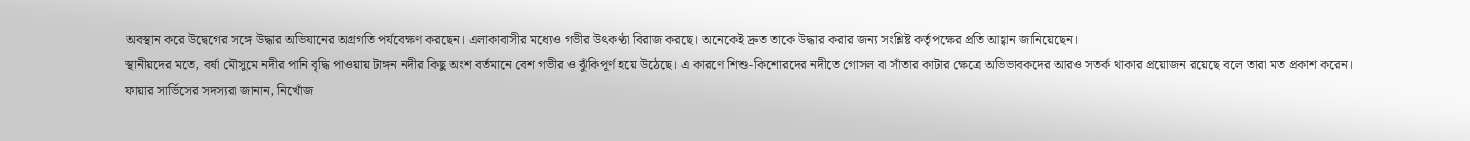অবস্থান করে উদ্বেগের সঙ্গে উদ্ধার অভিযানের অগ্রগতি পর্যবেক্ষণ করছেন। এলাকাবাসীর মধ্যেও গভীর উৎকণ্ঠা বিরাজ করছে। অনেকেই দ্রুত তাকে উদ্ধার করার জন্য সংশ্লিষ্ট কর্তৃপক্ষের প্রতি আহ্বান জানিয়েছেন।
স্থানীয়দের মতে, বর্ষা মৌসুমে নদীর পানি বৃদ্ধি পাওয়ায় টাঙ্গন নদীর কিছু অংশ বর্তমানে বেশ গভীর ও ঝুঁকিপূর্ণ হয়ে উঠেছে। এ কারণে শিশু-কিশোরদের নদীতে গোসল বা সাঁতার কাটার ক্ষেত্রে অভিভাবকদের আরও সতর্ক থাকার প্রয়োজন রয়েছে বলে তারা মত প্রকাশ করেন।
ফায়ার সার্ভিসের সদস্যরা জানান, নিখোঁজ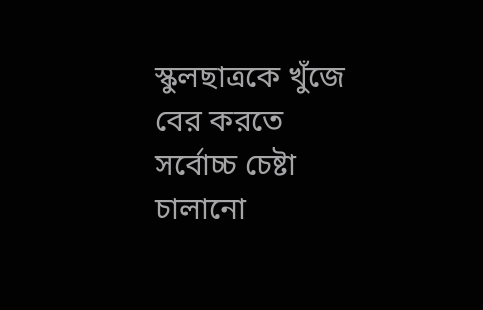স্কুলছাত্রকে খুঁজে বের করতে সর্বোচ্চ চেষ্টা চালানো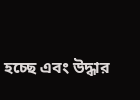হচ্ছে এবং উদ্ধার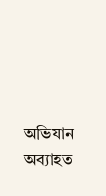অভিযান অব্যাহত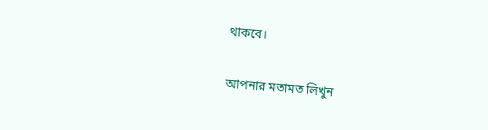থাকবে।

আপনার মতামত লিখুন